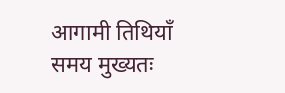आगामी तिथियाँ
समय मुख्यतः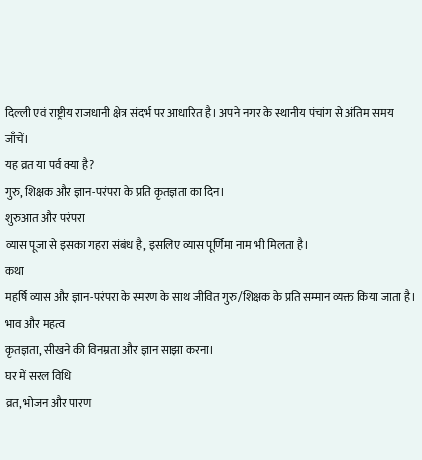दिल्ली एवं राष्ट्रीय राजधानी क्षेत्र संदर्भ पर आधारित है। अपने नगर के स्थानीय पंचांग से अंतिम समय जाँचें।
यह व्रत या पर्व क्या है?
गुरु, शिक्षक और ज्ञान-परंपरा के प्रति कृतज्ञता का दिन।
शुरुआत और परंपरा
व्यास पूजा से इसका गहरा संबंध है, इसलिए व्यास पूर्णिमा नाम भी मिलता है।
कथा
महर्षि व्यास और ज्ञान-परंपरा के स्मरण के साथ जीवित गुरु/शिक्षक के प्रति सम्मान व्यक्त किया जाता है।
भाव और महत्व
कृतज्ञता, सीखने की विनम्रता और ज्ञान साझा करना।
घर में सरल विधि
व्रत, भोजन और पारण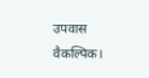उपवास वैकल्पिक।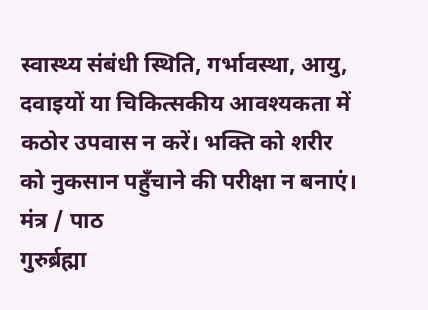स्वास्थ्य संबंधी स्थिति, गर्भावस्था, आयु, दवाइयों या चिकित्सकीय आवश्यकता में कठोर उपवास न करें। भक्ति को शरीर को नुकसान पहुँचाने की परीक्षा न बनाएं।
मंत्र / पाठ
गुरुर्ब्रह्मा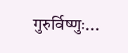गुरुर्विष्णुः...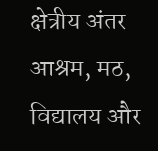क्षेत्रीय अंतर
आश्रम, मठ, विद्यालय और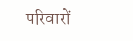परिवारों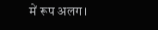में रूप अलग।